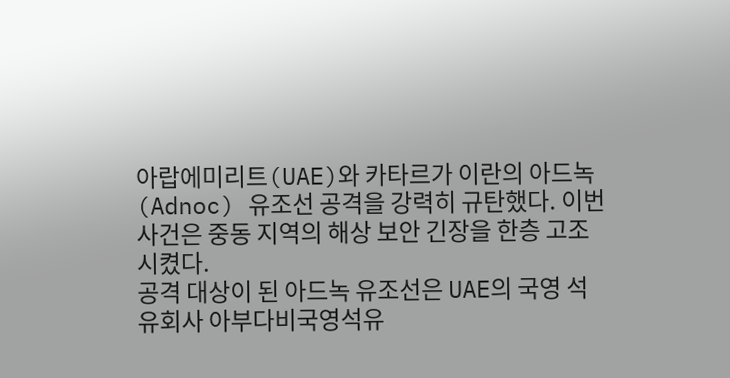아랍에미리트(UAE)와 카타르가 이란의 아드녹(Adnoc) 유조선 공격을 강력히 규탄했다. 이번 사건은 중동 지역의 해상 보안 긴장을 한층 고조시켰다.
공격 대상이 된 아드녹 유조선은 UAE의 국영 석유회사 아부다비국영석유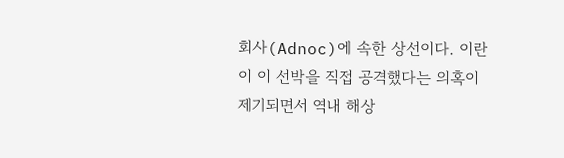회사(Adnoc)에 속한 상선이다. 이란이 이 선박을 직접 공격했다는 의혹이 제기되면서 역내 해상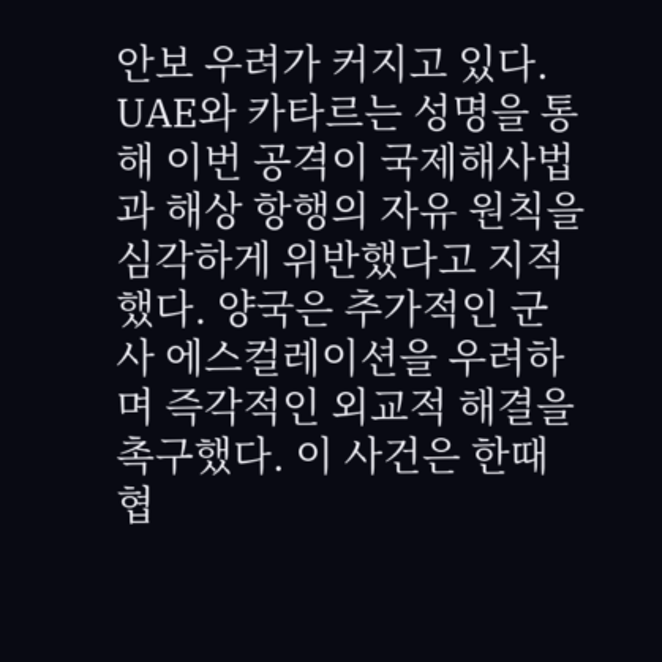안보 우려가 커지고 있다.
UAE와 카타르는 성명을 통해 이번 공격이 국제해사법과 해상 항행의 자유 원칙을 심각하게 위반했다고 지적했다. 양국은 추가적인 군사 에스컬레이션을 우려하며 즉각적인 외교적 해결을 촉구했다. 이 사건은 한때 협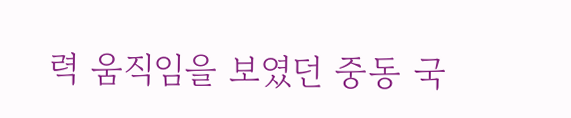력 움직임을 보였던 중동 국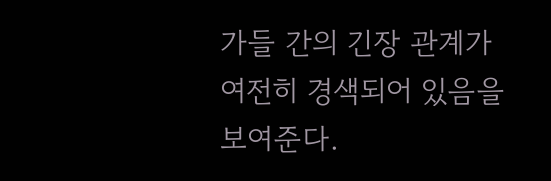가들 간의 긴장 관계가 여전히 경색되어 있음을 보여준다.